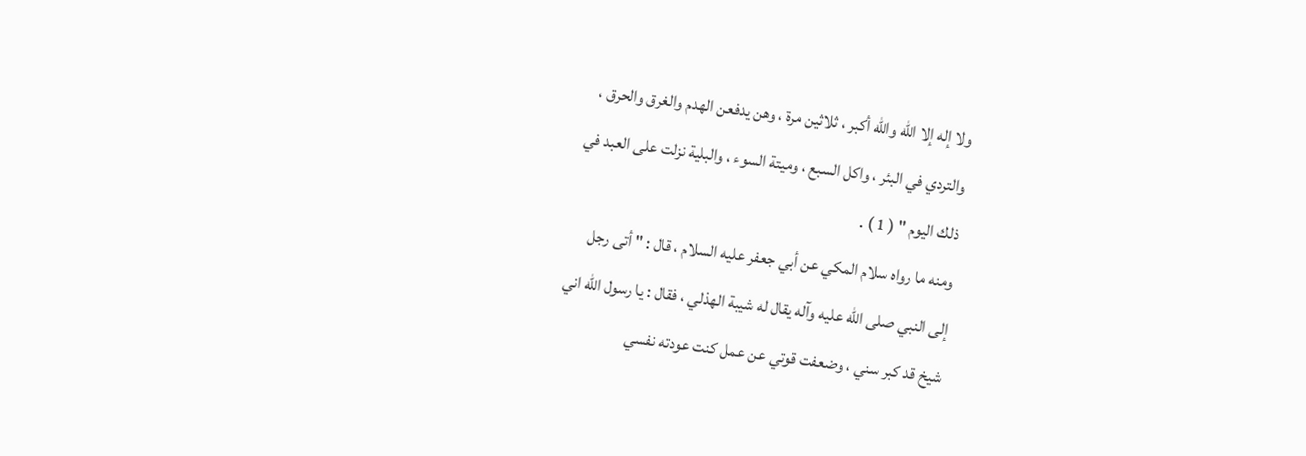ولا إله إلا الله والله أكبر ، ثلاثين مرة ، وهن يدفعن الهدم والغرق والحرق ،
والتردي في البئر ، واكل السبع ، وميتة السوء ، والبلية نزلت على العبد في
ذلك اليوم " ( 1 ) .
ومنه ما رواه سلام المكي عن أبي جعفر عليه السلام ، قال : " أتى رجل
إلى النبي صلى الله عليه وآله يقال له شيبة الهذلي ، فقال : يا رسول الله اني
شيخ قد كبر سني ، وضعفت قوتي عن عمل كنت عودته نفسي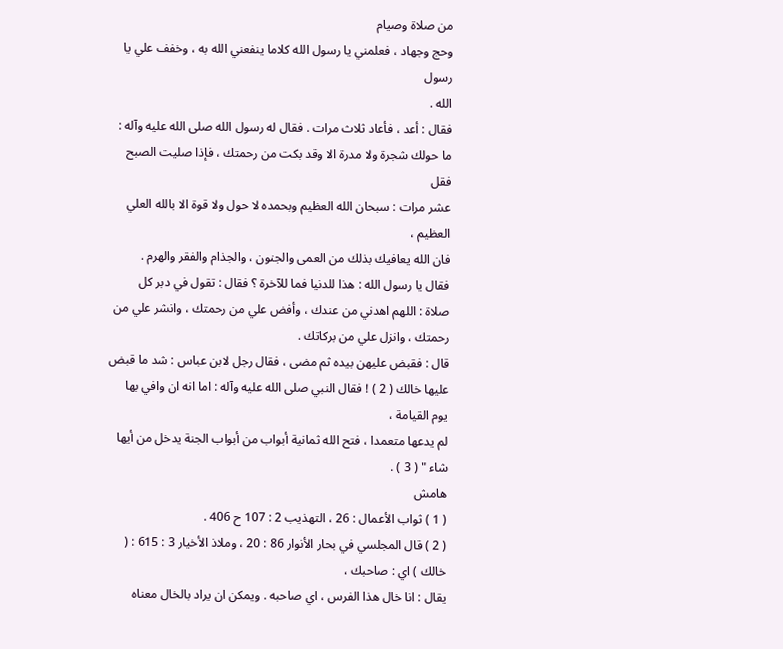من صلاة وصيام
وحج وجهاد ، فعلمني يا رسول الله كلاما ينفعني الله به ، وخفف علي يا رسول
الله .
فقال : أعد ، فأعاد ثلاث مرات . فقال له رسول الله صلى الله عليه وآله :
ما حولك شجرة ولا مدرة الا وقد بكت من رحمتك ، فإذا صليت الصبح فقل
عشر مرات : سبحان الله العظيم وبحمده لا حول ولا قوة الا بالله العلي العظيم ،
فان الله يعافيك بذلك من العمى والجنون ، والجذام والفقر والهرم .
فقال يا رسول الله : هذا للدنيا فما للآخرة ؟ فقال : تقول في دبر كل
صلاة : اللهم اهدني من عندك ، وأفض علي من رحمتك ، وانشر علي من
رحمتك ، وانزل علي من بركاتك .
قال : فقبض عليهن بيده ثم مضى ، فقال رجل لابن عباس : شد ما قبض
عليها خالك ( 2 ) ! فقال النبي صلى الله عليه وآله : اما انه ان وافي بها يوم القيامة ،
لم يدعها متعمدا ، فتح الله ثمانية أبواب من أبواب الجنة يدخل من أيها
شاء " ( 3 ) .
هامش
( 1 ) ثواب الأعمال : 26 ، التهذيب 2 : 107 ح 406 .
( 2 ) قال المجلسي في بحار الأنوار 86 : 20 ، وملاذ الأخيار 3 : 615 : ( خالك ) اي : صاحبك ،
يقال : انا خال هذا الفرس ، اي صاحبه . ويمكن ان يراد بالخال معناه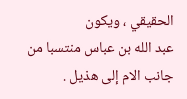الحقيقي ، ويكون
عبد الله بن عباس منتسبا من جانب الام إلى هذيل .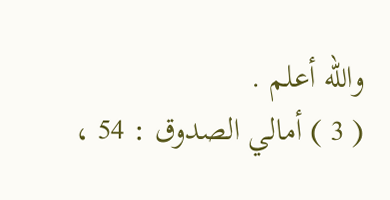والله أعلم .
( 3 ) أمالي الصدوق : 54 ،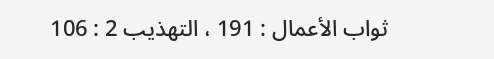ثواب الأعمال : 191 ، التهذيب 2 : 106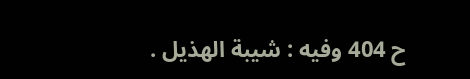ح 404 وفيه : شيبة الهذيل .